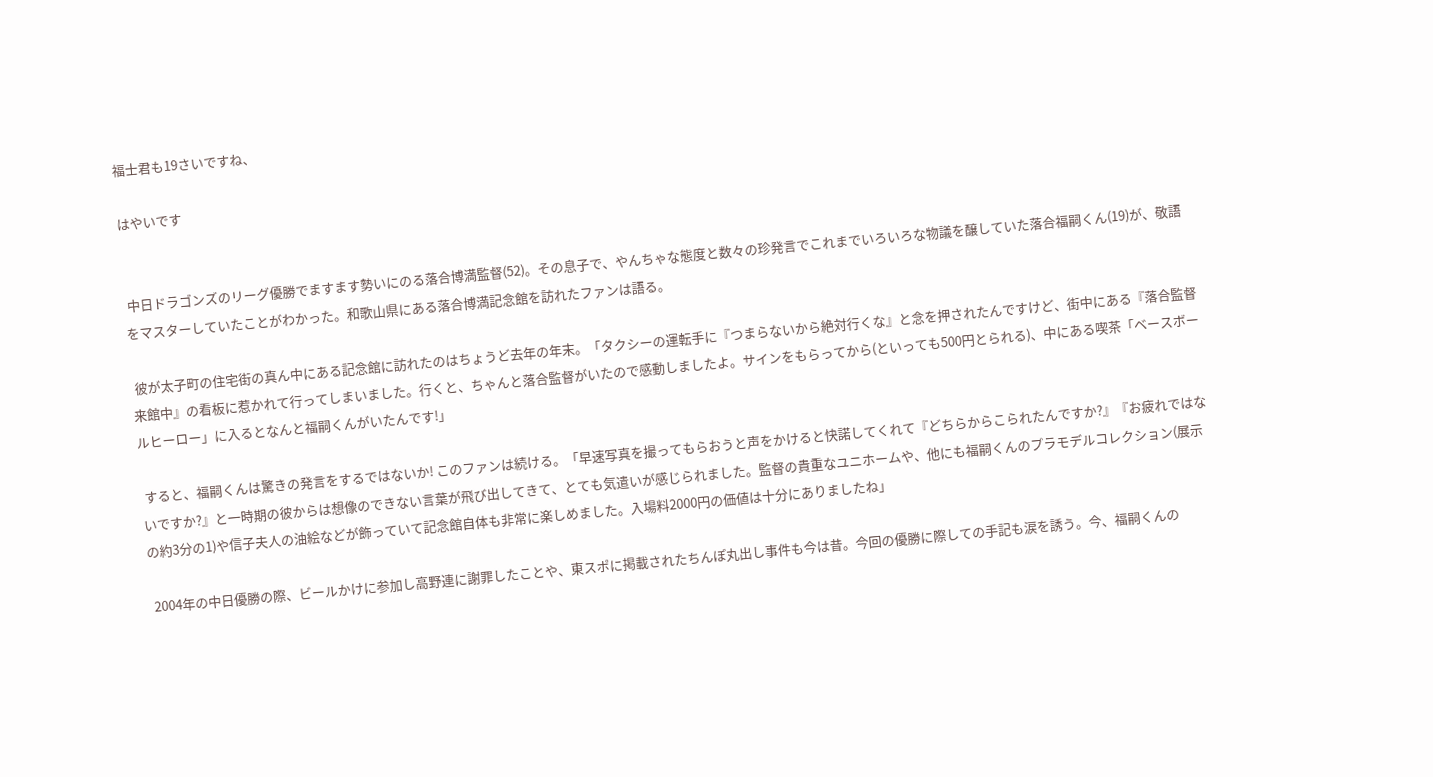福士君も19さいですね、

はやいです


 中日ドラゴンズのリーグ優勝でますます勢いにのる落合博満監督(52)。その息子で、やんちゃな態度と数々の珍発言でこれまでいろいろな物議を醸していた落合福嗣くん(19)が、敬語をマスターしていたことがわかった。和歌山県にある落合博満記念館を訪れたファンは語る。

 彼が太子町の住宅街の真ん中にある記念館に訪れたのはちょうど去年の年末。「タクシーの運転手に『つまらないから絶対行くな』と念を押されたんですけど、街中にある『落合監督来館中』の看板に惹かれて行ってしまいました。行くと、ちゃんと落合監督がいたので感動しましたよ。サインをもらってから(といっても500円とられる)、中にある喫茶「ベースボールヒーロー」に入るとなんと福嗣くんがいたんです!」

 すると、福嗣くんは驚きの発言をするではないか! このファンは続ける。「早速写真を撮ってもらおうと声をかけると快諾してくれて『どちらからこられたんですか?』『お疲れではないですか?』と一時期の彼からは想像のできない言葉が飛び出してきて、とても気遣いが感じられました。監督の貴重なユニホームや、他にも福嗣くんのプラモデルコレクション(展示の約3分の1)や信子夫人の油絵などが飾っていて記念館自体も非常に楽しめました。入場料2000円の価値は十分にありましたね」

 2004年の中日優勝の際、ビールかけに参加し高野連に謝罪したことや、東スポに掲載されたちんぽ丸出し事件も今は昔。今回の優勝に際しての手記も涙を誘う。今、福嗣くんの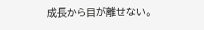成長から目が離せない。